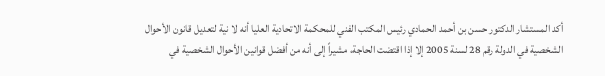أكد المستشار الدكتور حسن بن أحمد الحمادي رئيس المكتب الفني للمحكمة الاتحادية العليا أنه لا نية لتعديل قانون الأحوال الشخصية في الدولة رقم 28 لسنة 2005 إلا إذا اقتضت الحاجة، مشيراً إلى أنه من أفضل قوانين الأحوال الشخصية في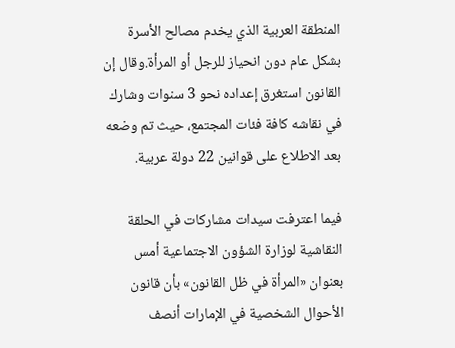المنطقة العربية الذي يخدم مصالح الأسرة بشكل عام دون انحياز للرجل أو المرأة.وقال إن القانون استغرق إعداده نحو 3 سنوات وشارك في نقاشه كافة فئات المجتمع، حيث تم وضعه بعد الاطلاع على قوانين 22 دولة عربية.

فيما اعترفت سيدات مشاركات في الحلقة النقاشية لوزارة الشؤون الاجتماعية أمس بعنوان «المرأة في ظل القانون» بأن قانون الأحوال الشخصية في الإمارات أنصف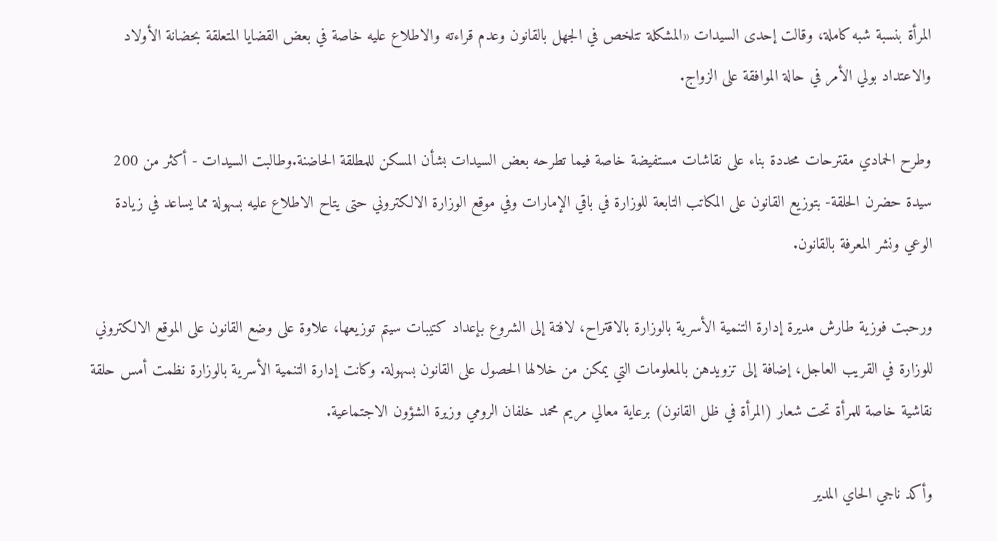المرأة بنسبة شبه كاملة، وقالت إحدى السيدات «المشكلة تتلخص في الجهل بالقانون وعدم قراءته والاطلاع عليه خاصة في بعض القضايا المتعلقة بحضانة الأولاد والاعتداد بولي الأمر في حالة الموافقة على الزواج.

وطرح الحمادي مقترحات محددة بناء على نقاشات مستفيضة خاصة فيما تطرحه بعض السيدات بشأن المسكن للمطلقة الحاضنة.وطالبت السيدات - أكثر من 200 سيدة حضرن الحلقة- بتوزيع القانون على المكاتب التابعة للوزارة في باقي الإمارات وفي موقع الوزارة الالكتروني حتى يتاح الاطلاع عليه بسهولة مما يساعد في زيادة الوعي ونشر المعرفة بالقانون.

ورحبت فوزية طارش مديرة إدارة التنمية الأسرية بالوزارة بالاقتراح، لافتة إلى الشروع بإعداد كتيبات سيتم توزيعها، علاوة على وضع القانون على الموقع الالكتروني للوزارة في القريب العاجل، إضافة إلى تزويدهن بالمعلومات التي يمكن من خلالها الحصول على القانون بسهولة. وكانت إدارة التنمية الأسرية بالوزارة نظمت أمس حلقة نقاشية خاصة للمرأة تحت شعار (المرأة في ظل القانون) برعاية معالي مريم محمد خلفان الرومي وزيرة الشؤون الاجتماعية.

وأكد ناجي الحاي المدير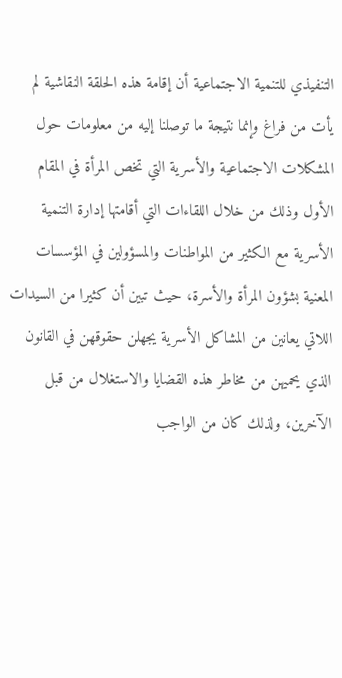التنفيذي للتنمية الاجتماعية أن إقامة هذه الحلقة النقاشية لم يأت من فراغ وإنما نتيجة ما توصلنا إليه من معلومات حول المشكلات الاجتماعية والأسرية التي تخص المرأة في المقام الأول وذلك من خلال اللقاءات التي أقامتها إدارة التنمية الأسرية مع الكثير من المواطنات والمسؤولين في المؤسسات المعنية بشؤون المرأة والأسرة، حيث تبين أن كثيرا من السيدات اللاتي يعانين من المشاكل الأسرية يجهلن حقوقهن في القانون الذي يحميهن من مخاطر هذه القضايا والاستغلال من قبل الآخرين، ولذلك كان من الواجب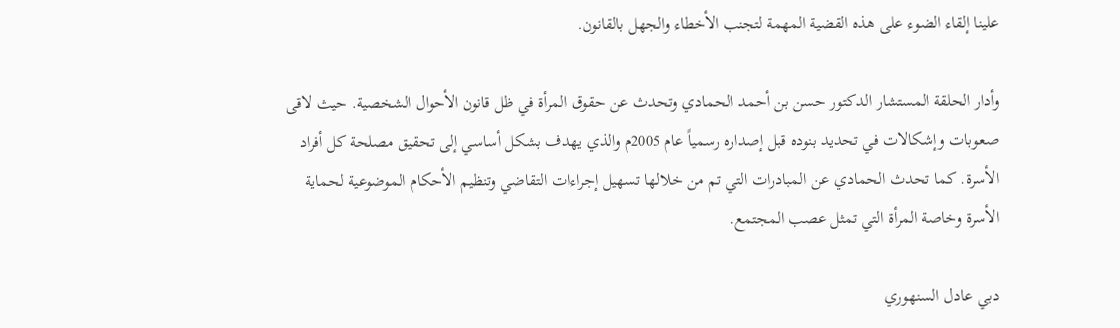علينا إلقاء الضوء على هذه القضية المهمة لتجنب الأخطاء والجهل بالقانون.

وأدار الحلقة المستشار الدكتور حسن بن أحمد الحمادي وتحدث عن حقوق المرأة في ظل قانون الأحوال الشخصية. حيث لاقى صعوبات وإشكالات في تحديد بنوده قبل إصداره رسمياً عام 2005م والذي يهدف بشكل أساسي إلى تحقيق مصلحة كل أفراد الأسرة. كما تحدث الحمادي عن المبادرات التي تم من خلالها تسهيل إجراءات التقاضي وتنظيم الأحكام الموضوعية لحماية الأسرة وخاصة المرأة التي تمثل عصب المجتمع.

دبي عادل السنهوري